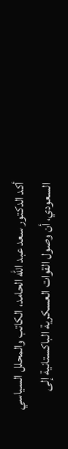أكد الدكتور سعد عبد الله الحامد، الكاتب والمحلل السياسي السعودي، أن وصول القوات العسكرية الباكستانية إلى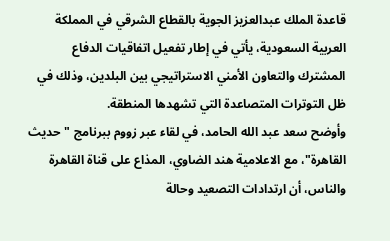قاعدة الملك عبدالعزيز الجوية بالقطاع الشرقي في المملكة العربية السعودية، يأتي في إطار تفعيل اتفاقيات الدفاع المشترك والتعاون الأمني الاستراتيجي بين البلدين، وذلك في ظل التوترات المتصاعدة التي تشهدها المنطقة.
وأوضح سعد عبد الله الحامد، في لقاء عبر زووم ببرنامج "حديث القاهرة"، مع الاعلامية هند الضاوي، المذاع على قناة القاهرة والناس، أن ارتدادات التصعيد وحالة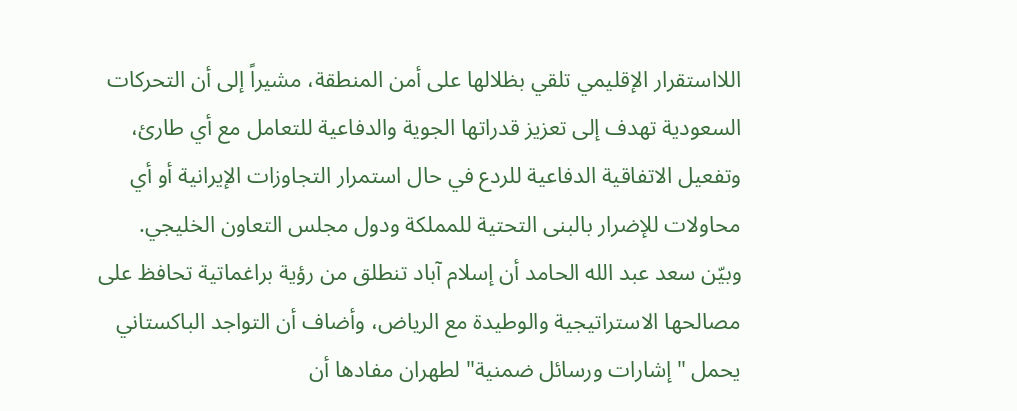اللااستقرار الإقليمي تلقي بظلالها على أمن المنطقة، مشيراً إلى أن التحركات السعودية تهدف إلى تعزيز قدراتها الجوية والدفاعية للتعامل مع أي طارئ، وتفعيل الاتفاقية الدفاعية للردع في حال استمرار التجاوزات الإيرانية أو أي محاولات للإضرار بالبنى التحتية للمملكة ودول مجلس التعاون الخليجي.
وبيّن سعد عبد الله الحامد أن إسلام آباد تنطلق من رؤية براغماتية تحافظ على مصالحها الاستراتيجية والوطيدة مع الرياض، وأضاف أن التواجد الباكستاني يحمل "إشارات ورسائل ضمنية" لطهران مفادها أن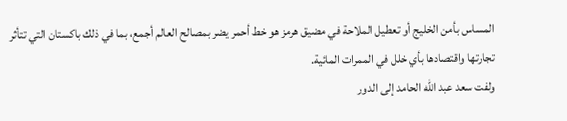المساس بأمن الخليج أو تعطيل الملاحة في مضيق هرمز هو خط أحمر يضر بمصالح العالم أجمع، بما في ذلك باكستان التي تتأثر تجارتها واقتصادها بأي خلل في الممرات المائية.
ولفت سعد عبد الله الحامد إلى الدور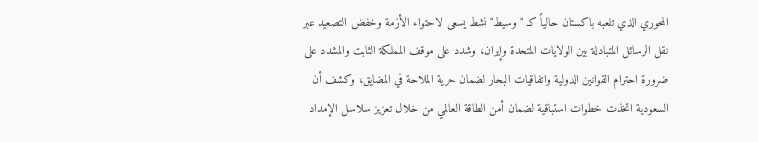المحوري الذي تلعبه باكستان حالياً كـ "وسيط" نشط يسعى لاحتواء الأزمة وخفض التصعيد عبر نقل الرسائل المتبادلة بين الولايات المتحدة وإيران، وشدد على موقف المملكة الثابت والمشدد على ضرورة احترام القوانين الدولية واتفاقيات البحار لضمان حرية الملاحة في المضايق، وكشف أن السعودية اتخذت خطوات استباقية لضمان أمن الطاقة العالمي من خلال تعزيز سلاسل الإمداد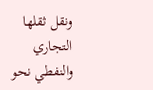ونقل ثقلها التجاري والنفطي نحو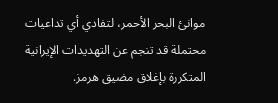موانئ البحر الأحمر، لتفادي أي تداعيات محتملة قد تنجم عن التهديدات الإيرانية المتكررة بإغلاق مضيق هرمز.